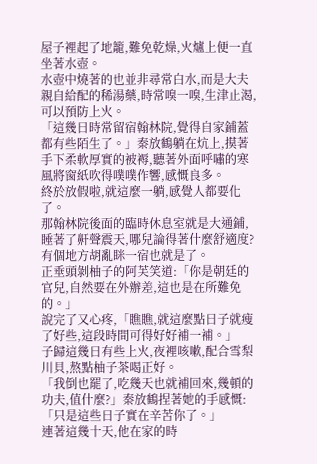屋子裡起了地籠,難免乾燥,火爐上便一直坐著水壺。
水壺中燒著的也並非尋常白水,而是大夫親自給配的稀湯藥,時常嗅一嗅,生津止渴,可以預防上火。
「這幾日時常留宿翰林院,覺得自家鋪蓋都有些陌生了。」秦放鶴躺在炕上,摸著手下柔軟厚實的被褥,聽著外面呼嘯的寒風將窗紙吹得噗噗作響,感慨良多。
終於放假啦,就這麼一躺,感覺人都要化了。
那翰林院後面的臨時休息室就是大通鋪,睡著了鼾聲震天,哪兒論得著什麼舒適度?有個地方胡亂眯一宿也就是了。
正垂頭剝柚子的阿芙笑道:「你是朝廷的官兒,自然要在外辦差,這也是在所難免的。」
說完了又心疼,「瞧瞧,就這麼點日子就瘦了好些,這段時間可得好好補一補。」
子歸這幾日有些上火,夜裡咳嗽,配合雪梨川貝,熬點柚子茶喝正好。
「我倒也罷了,吃幾天也就補回來,幾頓的功夫,值什麼?」秦放鶴捏著她的手感慨:「只是這些日子實在辛苦你了。」
連著這幾十天,他在家的時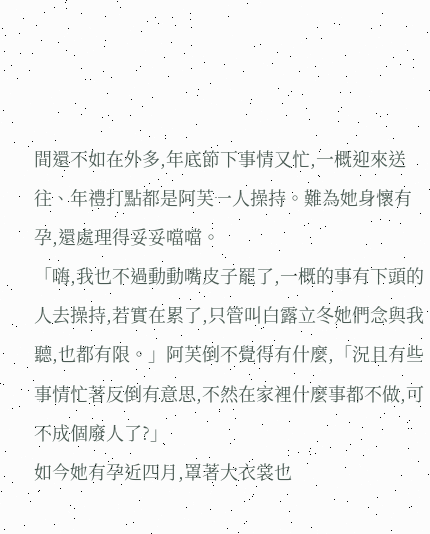間還不如在外多,年底節下事情又忙,一概迎來送往、年禮打點都是阿芙一人操持。難為她身懷有孕,還處理得妥妥噹噹。
「嗨,我也不過動動嘴皮子罷了,一概的事有下頭的人去操持,若實在累了,只管叫白露立冬她們念與我聽,也都有限。」阿芙倒不覺得有什麼,「況且有些事情忙著反倒有意思,不然在家裡什麼事都不做,可不成個廢人了?」
如今她有孕近四月,罩著大衣裳也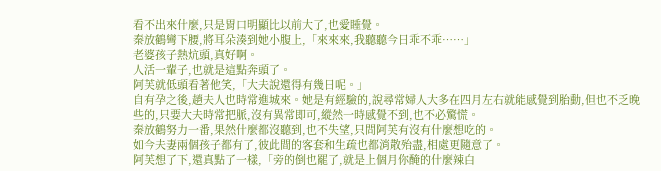看不出來什麼,只是胃口明顯比以前大了,也愛睡覺。
秦放鶴彎下腰,將耳朵湊到她小腹上,「來來來,我聽聽今日乖不乖……」
老婆孩子熱炕頭,真好啊。
人活一輩子,也就是這點奔頭了。
阿芙就低頭看著他笑,「大夫說還得有幾日呢。」
自有孕之後,趙夫人也時常進城來。她是有經驗的,說尋常婦人大多在四月左右就能感覺到胎動,但也不乏晚些的,只要大夫時常把脈,沒有異常即可,縱然一時感覺不到,也不必驚慌。
秦放鶴努力一番,果然什麼都沒聽到,也不失望,只問阿芙有沒有什麼想吃的。
如今夫妻兩個孩子都有了,彼此間的客套和生疏也都消散殆盡,相處更隨意了。
阿芙想了下,還真點了一樣,「旁的倒也罷了,就是上個月你醃的什麼辣白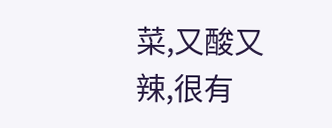菜,又酸又辣,很有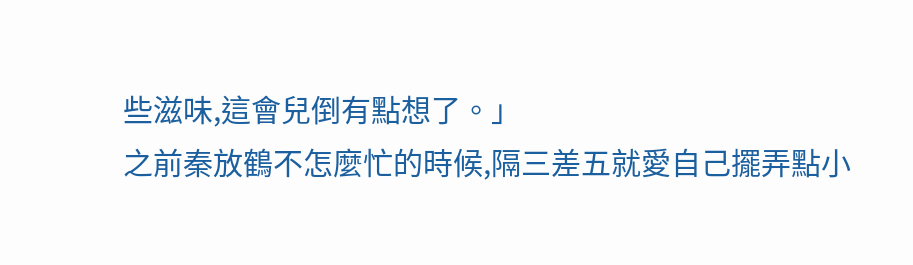些滋味,這會兒倒有點想了。」
之前秦放鶴不怎麼忙的時候,隔三差五就愛自己擺弄點小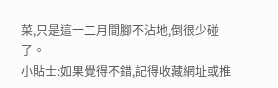菜,只是這一二月間腳不沾地,倒很少碰了。
小貼士:如果覺得不錯,記得收藏網址或推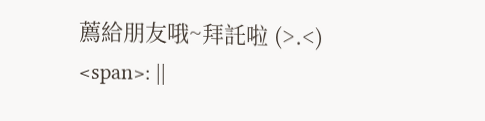薦給朋友哦~拜託啦 (>.<)
<span>: ||